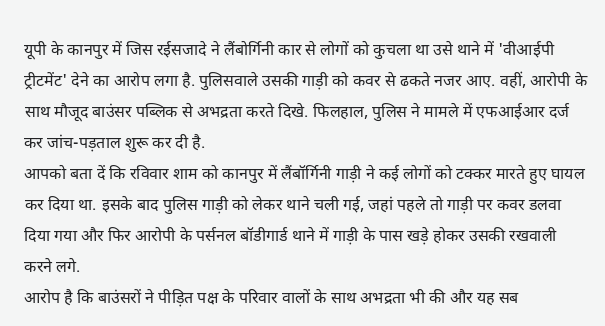यूपी के कानपुर में जिस रईसजादे ने लैंबोर्गिनी कार से लोगों को कुचला था उसे थाने में 'वीआईपी ट्रीटमेंट' देने का आरोप लगा है. पुलिसवाले उसकी गाड़ी को कवर से ढकते नजर आए. वहीं, आरोपी के साथ मौजूद बाउंसर पब्लिक से अभद्रता करते दिखे. फिलहाल, पुलिस ने मामले में एफआईआर दर्ज कर जांच-पड़ताल शुरू कर दी है.
आपको बता दें कि रविवार शाम को कानपुर में लैंबॉर्गिनी गाड़ी ने कई लोगों को टक्कर मारते हुए घायल कर दिया था. इसके बाद पुलिस गाड़ी को लेकर थाने चली गई, जहां पहले तो गाड़ी पर कवर डलवा दिया गया और फिर आरोपी के पर्सनल बॉडीगार्ड थाने में गाड़ी के पास खड़े होकर उसकी रखवाली करने लगे.
आरोप है कि बाउंसरों ने पीड़ित पक्ष के परिवार वालों के साथ अभद्रता भी की और यह सब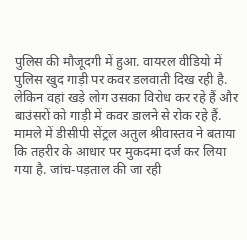पुलिस की मौजूदगी में हुआ. वायरल वीडियो में पुलिस खुद गाड़ी पर कवर डलवाती दिख रही है. लेकिन वहां खड़े लोग उसका विरोध कर रहे हैं और बाउंसरों को गाड़ी में कवर डालने से रोक रहे हैं.
मामले में डीसीपी सेंट्रल अतुल श्रीवास्तव ने बताया कि तहरीर के आधार पर मुकदमा दर्ज कर लिया गया है. जांच-पड़ताल की जा रही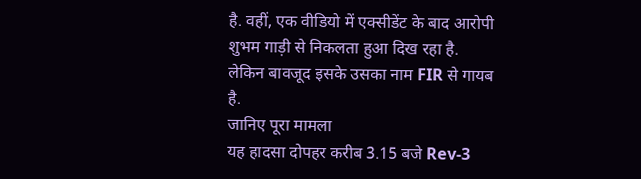है. वहीं, एक वीडियो में एक्सीडेंट के बाद आरोपी शुभम गाड़ी से निकलता हुआ दिख रहा है. लेकिन बावजूद इसके उसका नाम FIR से गायब है.
जानिए पूरा मामला
यह हादसा दोपहर करीब 3.15 बजे Rev-3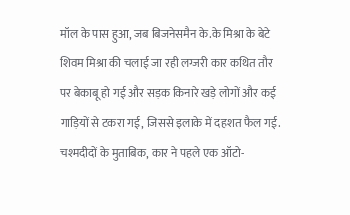मॉल के पास हुआ, जब बिजनेसमैन के.के मिश्रा के बेटे शिवम मिश्रा की चलाई जा रही लग्जरी कार कथित तौर पर बेकाबू हो गई और सड़क किनारे खड़े लोगों और कई गाड़ियों से टकरा गई, जिससे इलाके में दहशत फैल गई.
चश्मदीदों के मुताबिक, कार ने पहले एक ऑटो-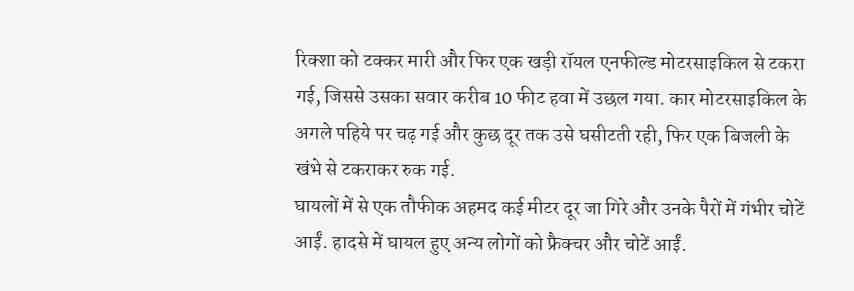रिक्शा को टक्कर मारी और फिर एक खड़ी रॉयल एनफील्ड मोटरसाइकिल से टकरा गई, जिससे उसका सवार करीब 10 फीट हवा में उछल गया. कार मोटरसाइकिल के अगले पहिये पर चढ़ गई और कुछ दूर तक उसे घसीटती रही, फिर एक बिजली के खंभे से टकराकर रुक गई.
घायलों में से एक तौफीक अहमद कई मीटर दूर जा गिरे और उनके पैरों में गंभीर चोटें आईं. हादसे में घायल हुए अन्य लोगों को फ्रैक्चर और चोटें आईं.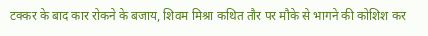टक्कर के बाद कार रोकने के बजाय, शिवम मिश्रा कथित तौर पर मौके से भागने की कोशिश कर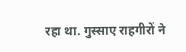रहा था. गुस्साए राहगीरों ने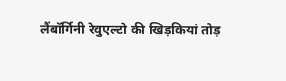लैंबॉर्गिनी रेवुएल्टो की खिड़कियां तोड़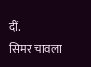दीं.
सिमर चावला